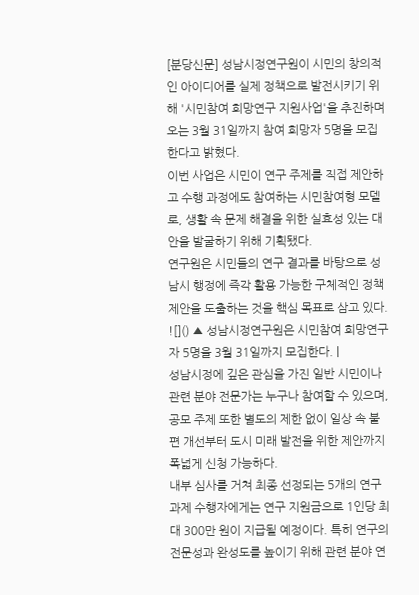[분당신문] 성남시정연구원이 시민의 창의적인 아이디어를 실제 정책으로 발전시키기 위해 '시민참여 희망연구 지원사업'을 추진하며 오는 3월 31일까지 참여 희망자 5명을 모집한다고 밝혔다.
이번 사업은 시민이 연구 주제를 직접 제안하고 수행 과정에도 참여하는 시민참여형 모델로, 생활 속 문제 해결을 위한 실효성 있는 대안을 발굴하기 위해 기획됐다.
연구원은 시민들의 연구 결과를 바탕으로 성남시 행정에 즉각 활용 가능한 구체적인 정책 제안을 도출하는 것을 핵심 목표로 삼고 있다.
![]() ▲ 성남시정연구원은 시민참여 희망연구자 5명을 3월 31일까지 모집한다. |
성남시정에 깊은 관심을 가진 일반 시민이나 관련 분야 전문가는 누구나 참여할 수 있으며, 공모 주제 또한 별도의 제한 없이 일상 속 불편 개선부터 도시 미래 발전을 위한 제안까지 폭넓게 신청 가능하다.
내부 심사를 거쳐 최종 선정되는 5개의 연구 과제 수행자에게는 연구 지원금으로 1인당 최대 300만 원이 지급될 예정이다. 특히 연구의 전문성과 완성도를 높이기 위해 관련 분야 연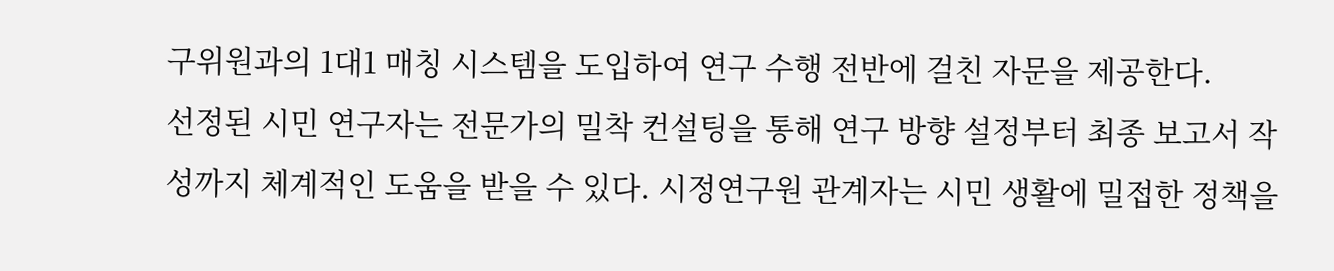구위원과의 1대1 매칭 시스템을 도입하여 연구 수행 전반에 걸친 자문을 제공한다.
선정된 시민 연구자는 전문가의 밀착 컨설팅을 통해 연구 방향 설정부터 최종 보고서 작성까지 체계적인 도움을 받을 수 있다. 시정연구원 관계자는 시민 생활에 밀접한 정책을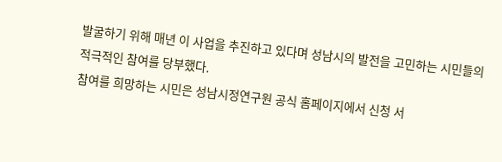발굴하기 위해 매년 이 사업을 추진하고 있다며 성남시의 발전을 고민하는 시민들의 적극적인 참여를 당부했다.
참여를 희망하는 시민은 성남시정연구원 공식 홈페이지에서 신청 서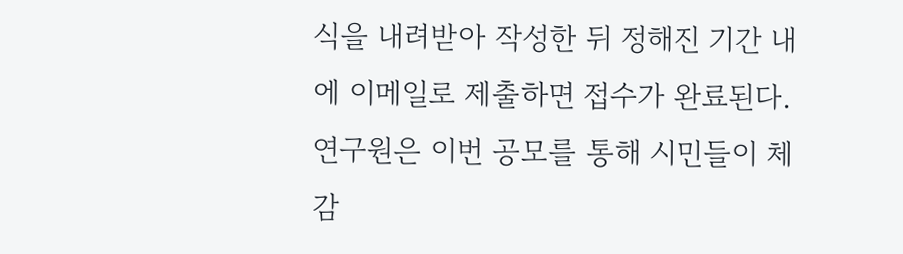식을 내려받아 작성한 뒤 정해진 기간 내에 이메일로 제출하면 접수가 완료된다. 연구원은 이번 공모를 통해 시민들이 체감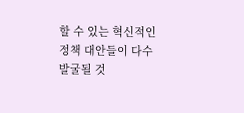할 수 있는 혁신적인 정책 대안들이 다수 발굴될 것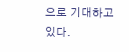으로 기대하고 있다.